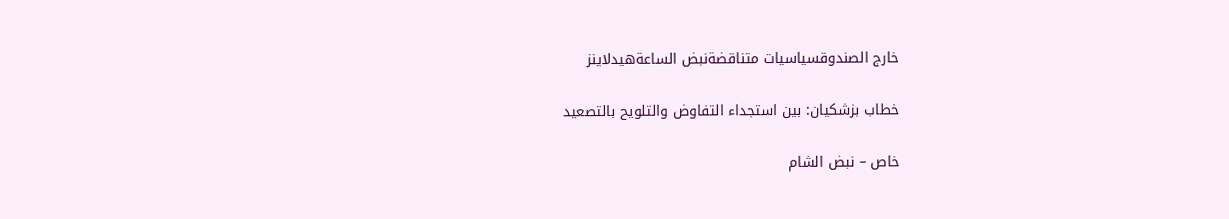خارج الصندوقسياسيات متناقضةنبض الساعةهيدلاينز

خطاب بزشكيان: بين استجداء التفاوض والتلويح بالتصعيد

خاص – نبض الشام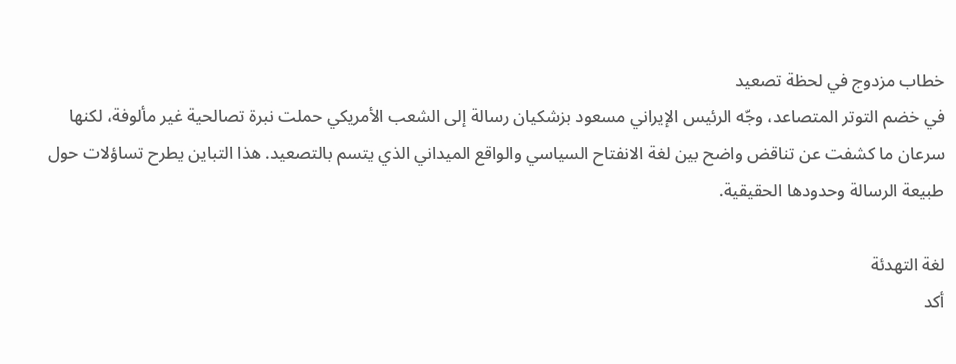خطاب مزدوج في لحظة تصعيد
في خضم التوتر المتصاعد، وجّه الرئيس الإيراني مسعود بزشكيان رسالة إلى الشعب الأمريكي حملت نبرة تصالحية غير مألوفة، لكنها سرعان ما كشفت عن تناقض واضح بين لغة الانفتاح السياسي والواقع الميداني الذي يتسم بالتصعيد. هذا التباين يطرح تساؤلات حول طبيعة الرسالة وحدودها الحقيقية.

لغة التهدئة
أكد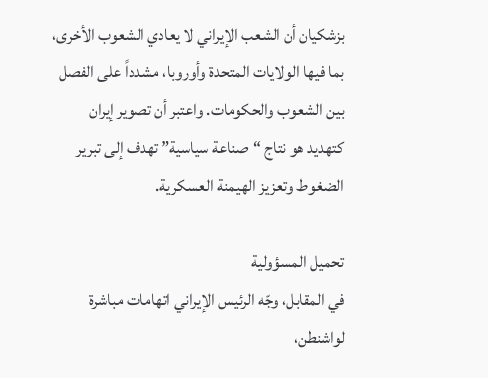بزشكيان أن الشعب الإيراني لا يعادي الشعوب الأخرى، بما فيها الولايات المتحدة وأوروبا، مشدداً على الفصل بين الشعوب والحكومات. واعتبر أن تصوير إيران كتهديد هو نتاج “صناعة سياسية” تهدف إلى تبرير الضغوط وتعزيز الهيمنة العسكرية.

تحميل المسؤولية
في المقابل، وجّه الرئيس الإيراني اتهامات مباشرة لواشنطن،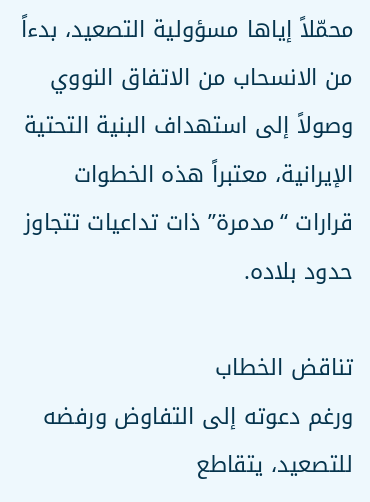محمّلاً إياها مسؤولية التصعيد، بدءاً من الانسحاب من الاتفاق النووي وصولاً إلى استهداف البنية التحتية الإيرانية، معتبراً هذه الخطوات قرارات “مدمرة” ذات تداعيات تتجاوز حدود بلاده.

تناقض الخطاب
ورغم دعوته إلى التفاوض ورفضه للتصعيد، يتقاطع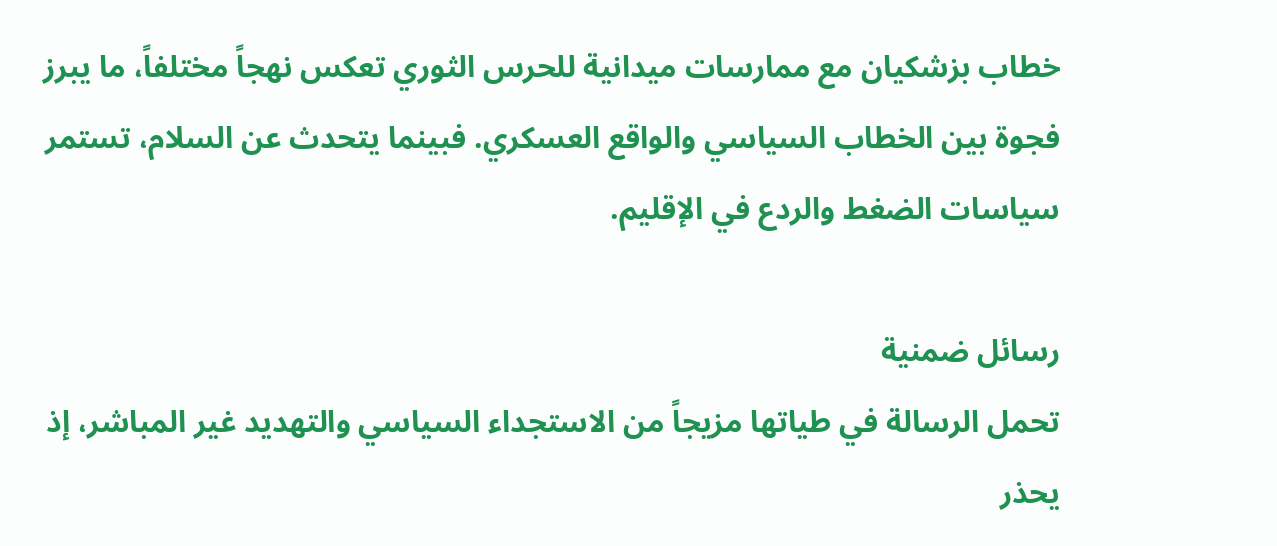خطاب بزشكيان مع ممارسات ميدانية للحرس الثوري تعكس نهجاً مختلفاً، ما يبرز فجوة بين الخطاب السياسي والواقع العسكري. فبينما يتحدث عن السلام، تستمر سياسات الضغط والردع في الإقليم.

رسائل ضمنية
تحمل الرسالة في طياتها مزيجاً من الاستجداء السياسي والتهديد غير المباشر، إذ يحذر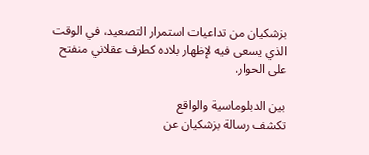بزشكيان من تداعيات استمرار التصعيد، في الوقت الذي يسعى فيه لإظهار بلاده كطرف عقلاني منفتح على الحوار.

بين الدبلوماسية والواقع
تكشف رسالة بزشكيان عن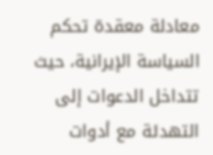معادلة معقدة تحكم السياسة الإيرانية، حيث تتداخل الدعوات إلى التهدئة مع أدوات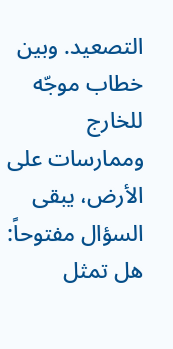التصعيد. وبين خطاب موجّه للخارج وممارسات على الأرض، يبقى السؤال مفتوحاً: هل تمثل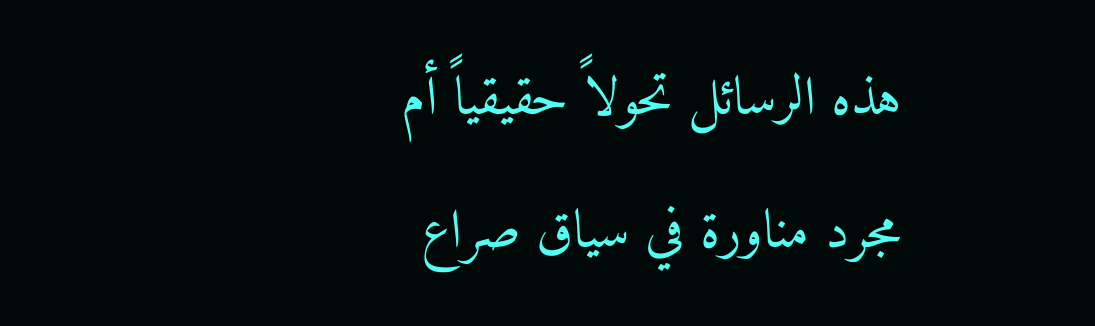هذه الرسائل تحولاً حقيقياً أم مجرد مناورة في سياق صراع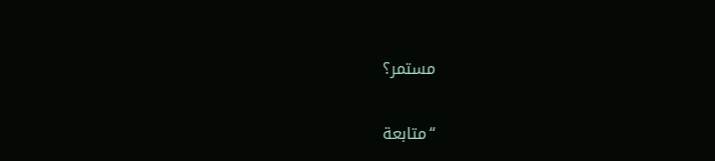مستمر؟

“متابعة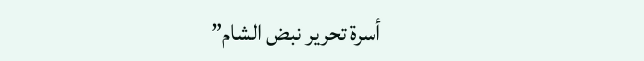أسرة تحرير نبض الشام”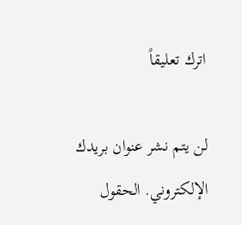اترك تعليقاً

لن يتم نشر عنوان بريدك الإلكتروني. الحقول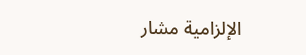الإلزامية مشار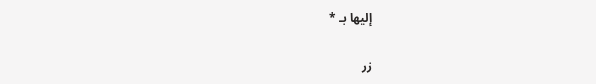إليها بـ *

زر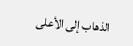الذهاب إلى الأعلى